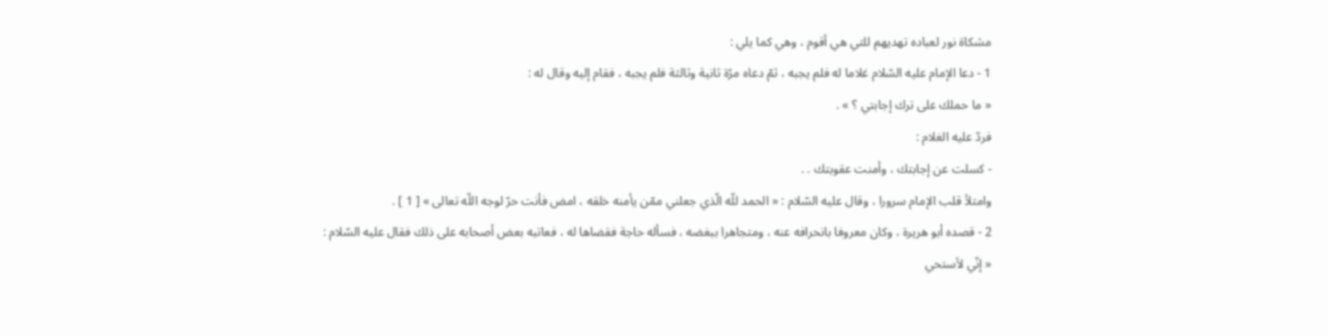مشكاة نور لعباده تهديهم للتي هي أقوم ، وهي كما يلي :
1 - دعا الإمام عليه السّلام غلاما له فلم يجبه ، ثمّ دعاه مرّة ثانية وثالثة فلم يجبه ، فقام إليه وقال له :
« ما حملك على ترك إجابتي ؟ » .
فردّ عليه الغلام :
- كسلت عن إجابتك ، وأمنت عقوبتك . .
وامتلأ قلب الإمام سرورا ، وقال عليه السّلام : « الحمد للّه الّذي جعلني ممّن يأمنه خلقه ، امض فأنت حرّ لوجه اللّه تعالى » [ 1 ] .
2 - قصده أبو هريرة ، وكان معروفا بانحرافه عنه ، ومتجاهرا ببغضه ، فسأله حاجة فقضاها له ، فعاتبه بعض أصحابه على ذلك فقال عليه السّلام :
« إنّي لأستحي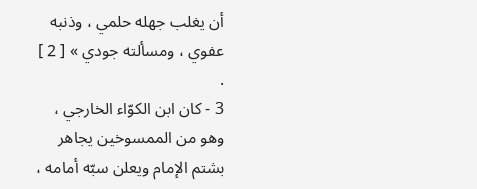أن يغلب جهله حلمي ، وذنبه عفوي ، ومسألته جودي » [ 2 ] .
3 - كان ابن الكوّاء الخارجي ، وهو من الممسوخين يجاهر بشتم الإمام ويعلن سبّه أمامه ،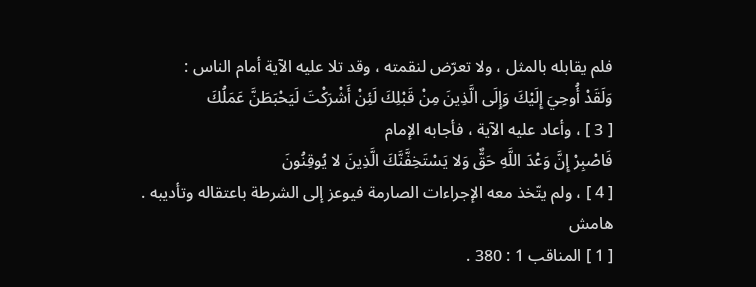فلم يقابله بالمثل ، ولا تعرّض لنقمته ، وقد تلا عليه الآية أمام الناس :
وَلَقَدْ أُوحِيَ إِلَيْكَ وَإِلَى الَّذِينَ مِنْ قَبْلِكَ لَئِنْ أَشْرَكْتَ لَيَحْبَطَنَّ عَمَلُكَ
[ 3 ] ، وأعاد عليه الآية ، فأجابه الإمام
فَاصْبِرْ إِنَّ وَعْدَ اللَّهِ حَقٌّ وَلا يَسْتَخِفَّنَّكَ الَّذِينَ لا يُوقِنُونَ
[ 4 ] ، ولم يتّخذ معه الإجراءات الصارمة فيوعز إلى الشرطة باعتقاله وتأديبه .
هامش
[ 1 ] المناقب 1 : 380 .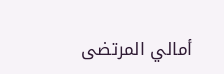أمالي المرتضى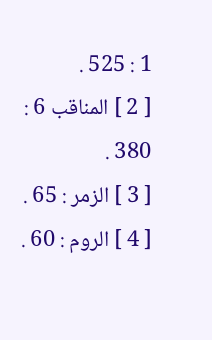1 : 525 .
[ 2 ] المناقب 6 : 380 .
[ 3 ] الزمر : 65 .
[ 4 ] الروم : 60 .